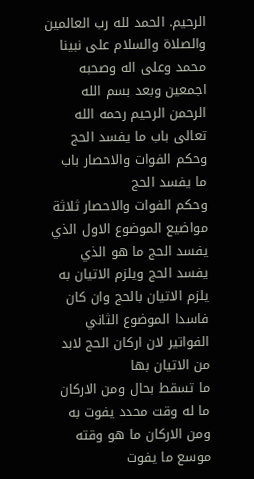الرحيم. الحمد لله رب العالمين والصلاة والسلام على نبينا محمد وعلى اله وصحبه اجمعين وبعد بسم الله الرحمن الرحيم رحمه الله تعالى باب ما يفسد الحج وحكم الفوات والاحصار باب ما يفسد الحج
وحكم الفوات والاحصار ثلاثة مواضيع الموضوع الاول الذي يفسد الحج ما هو الذي يفسد الحج ويلزم الاتيان به يلزم الاتيان بالحج وان كان فاسدا الموضوع الثاني الفواتير لان اركان الحج لابد من الاتيان بها
ما تسقط بحال ومن الاركان ما له وقت محدد يفوت به ومن الاركان ما هو وقته موسع ما يفوت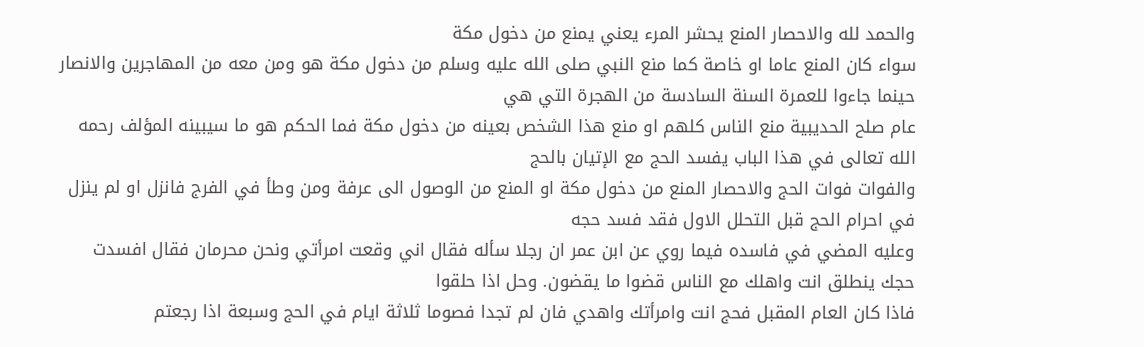والحمد لله والاحصار المنع يحشر المرء يعني يمنع من دخول مكة
سواء كان المنع عاما او خاصة كما منع النبي صلى الله عليه وسلم من دخول مكة هو ومن معه من المهاجرين والانصار حينما جاءوا للعمرة السنة السادسة من الهجرة التي هي
عام صلح الحديبية منع الناس كلهم او منع هذا الشخص بعينه من دخول مكة فما الحكم هو ما سيبينه المؤلف رحمه الله تعالى في هذا الباب يفسد الحج مع الإتيان بالحج
والفوات فوات الحج والاحصار المنع من دخول مكة او المنع من الوصول الى عرفة ومن وطأ في الفرج فانزل او لم ينزل في احرام الحج قبل التحلل الاول فقد فسد حجه
وعليه المضي في فاسده فيما روي عن ابن عمر ان رجلا سأله فقال اني وقعت امرأتي ونحن محرمان فقال افسدت حجك ينطلق انت واهلك مع الناس قضوا ما يقضون. وحل اذا حلقوا
فاذا كان العام المقبل فحج انت وامرأتك واهدي فان لم تجدا فصوما ثلاثة ايام في الحج وسبعة اذا رجعتم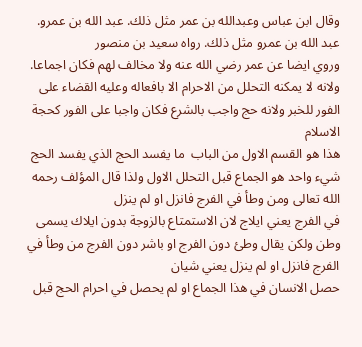وقال ابن عباس وعبدالله بن عمر مثل ذلك. عبد الله بن عمرو. عبد الله بن عمرو مثل ذلك. رواه سعيد بن منصور
وروي ايضا عن عمر رضي الله عنه ولا مخالف لهم فكان اجماعا. ولانه لا يمكنه التحلل من الاحرام الا بافعاله وعليه القضاء على الفور للخبر ولانه حج واجب بالشرع فكان واجبا على الفور كحجة الاسلام
هذا هو القسم الاول من الباب  ما يفسد الحج الذي يفسد الحج شيء واحد هو الجماع قبل التحلل الاول ولذا قال المؤلف رحمه الله تعالى ومن وطأ في الفرج فانزل او لم ينزل
في الفرج يعني ايلاج لان الاستمتاع بالزوجة بدون ايلاك يسمى وطن ولكن يقال وطئ دون الفرج او باشر دون الفرج من وطأ في الفرج فانزل او لم ينزل يعني شيان
حصل الانسان في هذا الجماع او لم يحصل في احرام الحج قبل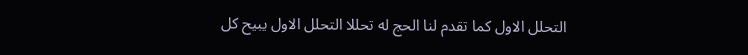التحلل الاول كما تقدم لنا الحج له تحللا التحلل الاول يبيح كل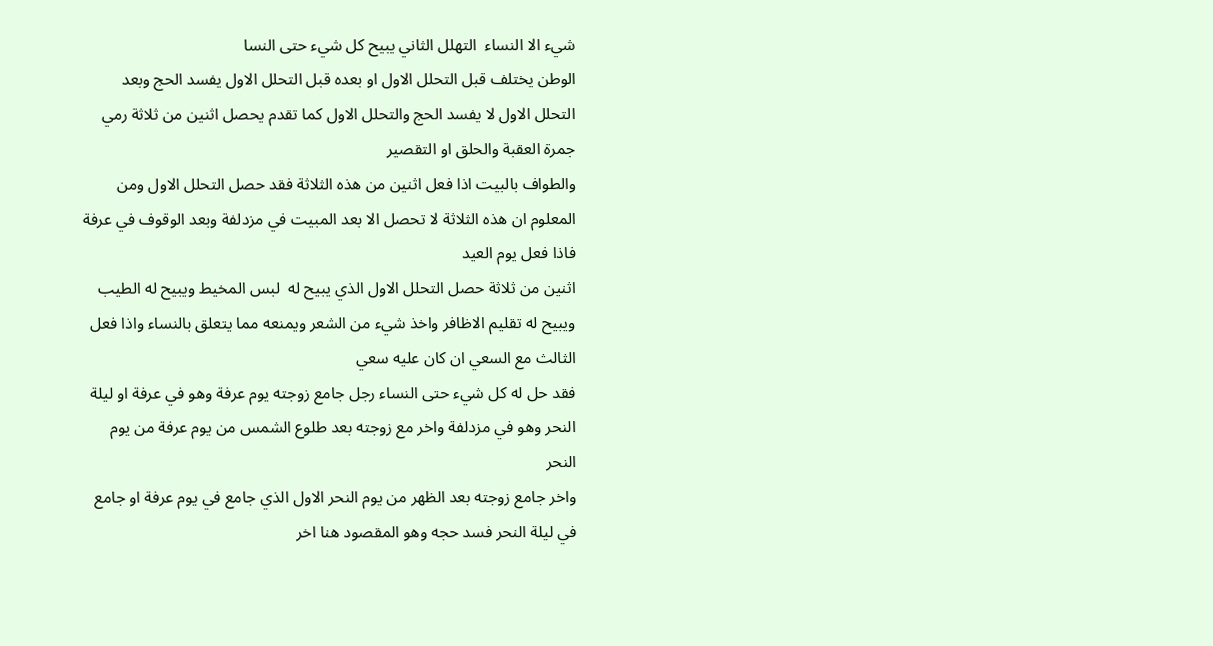شيء الا النساء  التهلل الثاني يبيح كل شيء حتى النسا
الوطن يختلف قبل التحلل الاول او بعده قبل التحلل الاول يفسد الحج وبعد التحلل الاول لا يفسد الحج والتحلل الاول كما تقدم يحصل اثنين من ثلاثة رمي جمرة العقبة والحلق او التقصير
والطواف بالبيت اذا فعل اثنين من هذه الثلاثة فقد حصل التحلل الاول ومن المعلوم ان هذه الثلاثة لا تحصل الا بعد المبيت في مزدلفة وبعد الوقوف في عرفة فاذا فعل يوم العيد
اثنين من ثلاثة حصل التحلل الاول الذي يبيح له  لبس المخيط ويبيح له الطيب ويبيح له تقليم الاظافر واخذ شيء من الشعر ويمنعه مما يتعلق بالنساء واذا فعل الثالث مع السعي ان كان عليه سعي
فقد حل له كل شيء حتى النساء رجل جامع زوجته يوم عرفة وهو في عرفة او ليلة النحر وهو في مزدلفة واخر مع زوجته بعد طلوع الشمس من يوم عرفة من يوم النحر
واخر جامع زوجته بعد الظهر من يوم النحر الاول الذي جامع في يوم عرفة او جامع في ليلة النحر فسد حجه وهو المقصود هنا اخر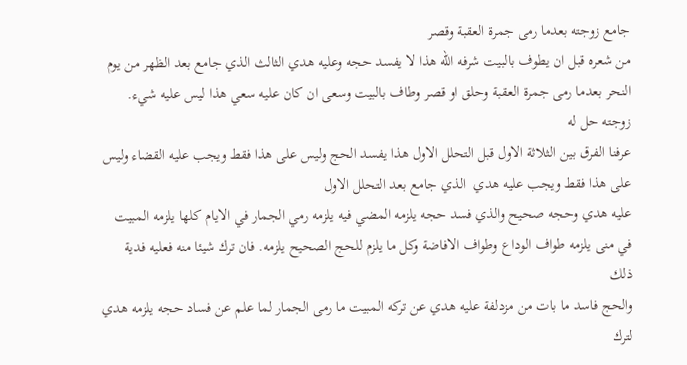جامع زوجته بعدما رمى جمرة العقبة وقصر
من شعره قبل ان يطوف بالبيت شرفه الله هذا لا يفسد حجه وعليه هدي الثالث الذي جامع بعد الظهر من يوم النحر بعدما رمى جمرة العقبة وحلق او قصر وطاف بالبيت وسعى ان كان عليه سعي هذا ليس عليه شيء. زوجته حل له
عرفنا الفرق بين الثلاثة الاول قبل التحلل الاول هذا يفسد الحج وليس على هذا فقط ويجب عليه القضاء وليس على هذا فقط ويجب عليه هدي  الذي جامع بعد التحلل الاول
عليه هدي وحجه صحيح والذي فسد حجه يلزمه المضي فيه يلزمه رمي الجمار في الايام كلها يلزمه المبيت في منى يلزمه طواف الوداع وطواف الافاضة وكل ما يلزم للحج الصحيح يلزمه. فان ترك شيئا منه فعليه فدية ذلك
والحج فاسد ما بات من مزدلفة عليه هدي عن تركه المبيت ما رمى الجمار لما علم عن فساد حجه يلزمه هدي لترك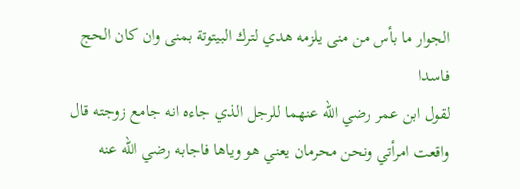الجوار ما بأس من منى يلزمه هدي لترك البيتوتة بمنى وان كان الحج فاسدا
لقول ابن عمر رضي الله عنهما للرجل الذي جاءه انه جامع زوجته قال واقعت امرأتي ونحن محرمان يعني هو وياها فاجابه رضي الله عنه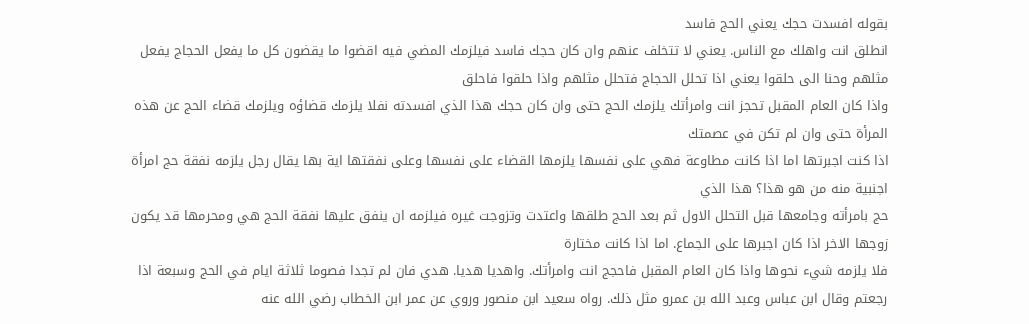بقوله افسدت حجك يعني الحج فاسد
انطلق انت واهلك مع الناس. يعني لا تتخلف عنهم وان كان حجك فاسد فيلزمك المضي فيه اقضوا ما يقضون كل ما يفعل الحجاج يفعل مثلهم وحنا الى حلقوا يعني اذا تحلل الحجاج فتحلل مثلهم واذا حلقوا فاحلق
واذا كان العام المقبل تحجز انت وامرأتك يلزمك الحج حتى وان كان حجك هذا الذي افسدته نفلا يلزمك قضاؤه ويلزمك قضاء الحج عن هذه المرأة حتى وان لم تكن في عصمتك
اذا كنت اجبرتها اما اذا كانت مطاوعة فهي على نفسها يلزمها القضاء على نفسها وعلى نفقتها اية بها يقال رجل يلزمه نفقة حج امرأة اجنبية منه من هو هذا؟ هذا الذي
حج بامرأته وجامعها قبل التحلل الاول ثم بعد الحج طلقها واعتدت وتزوجت غيره فيلزمه ان ينفق عليها نفقة الحج هي ومحرمها قد يكون زوجها الاخر اذا كان اجبرها على الجماع. اما اذا كانت مختارة
فلا يلزمه شيء نحوها واذا كان العام المقبل فاحجج انت وامرأتك. واهديا هديا. هدي فان لم تجدا فصوما ثلاثة ايام في الحج وسبعة اذا رجعتم وقال ابن عباس وعبد الله بن عمرو مثل ذلك. رواه سعيد ابن منصور وروي عن عمر ابن الخطاب رضي الله عنه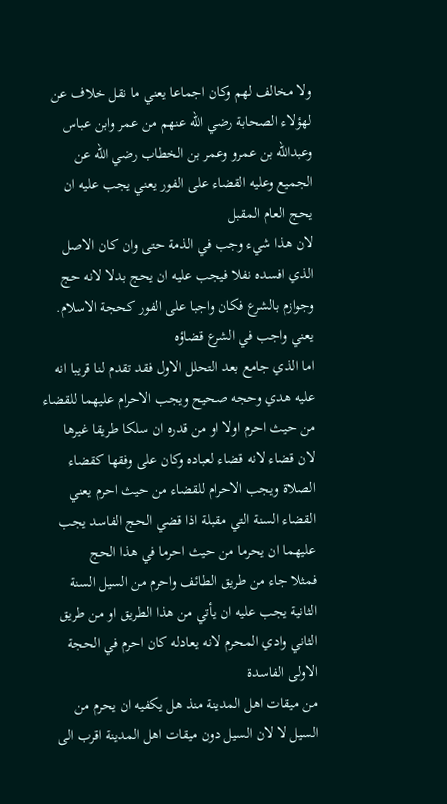ولا مخالف لهم وكان اجماعا يعني ما نقل خلاف عن لهؤلاء الصحابة رضي الله عنهم من عمر وابن عباس وعبدالله بن عمرو وعمر بن الخطاب رضي الله عن الجميع وعليه القضاء على الفور يعني يجب عليه ان يحج العام المقبل
لان هذا شيء وجب في الذمة حتى وان كان الاصل الذي افسده نفلا فيجب عليه ان يحج بدلا لانه حج وجوازم بالشرع فكان واجبا على الفور كحجة الاسلام. يعني واجب في الشرع قضاؤه
اما الذي جامع بعد التحلل الاول فقد تقدم لنا قريبا انه عليه هدي وحجه صحيح ويجب الاحرام عليهما للقضاء من حيث احرم اولا او من قدره ان سلكا طريقا غيرها
لان قضاء لانه قضاء لعباده وكان على وفقها كقضاء الصلاة ويجب الاحرام للقضاء من حيث احرم يعني القضاء السنة التي مقبلة اذا قضي الحج الفاسد يجب عليهما ان يحرما من حيث احرما في هذا الحج
فمثلا جاء من طريق الطائف واحرم من السيل السنة الثانية يجب عليه ان يأتي من هذا الطريق او من طريق الثاني وادي المحرم لانه يعادله كان احرم في الحجة الاولى الفاسدة
من ميقات اهل المدينة منذ هل يكفيه ان يحرم من السيل لا لان السيل دون ميقات اهل المدينة اقرب الى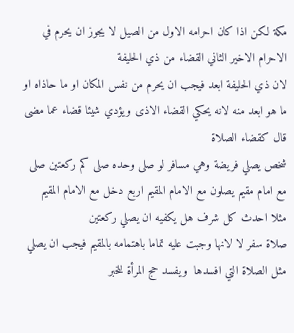مكة لكن اذا كان احرامه الاول من الصيل لا يجوز ان يحرم في الاحرام الاخير الثاني القضاء من ذي الحليفة
لان ذي الحليفة ابعد فيجب ان يحرم من نفس المكان او ما حاذاه او ما هو ابعد منه لانه يحكي القضاء الاذى ويؤدي شيئا قضاء عما مضى قال كقضاء الصلاة
شخص يصلي فريضة وهي مسافر لو صلى وحده صلى كم ركعتين صلى مع امام مقيم يصلون مع الامام المقيم اربع دخل مع الامام المقيم   مثلا احدث كل شرف هل يكفيه ان يصلي ركعتين
صلاة سفر لا لانها وجبت عليه تماما باهتمامه بالمقيم فيجب ان يصلي مثل الصلاة التي افسدها  ويفسد حج المرأة للخبر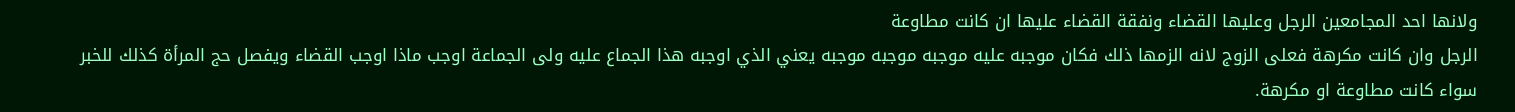ولانها احد المجامعين الرجل وعليها القضاء ونفقة القضاء عليها ان كانت مطاوعة
الرجل وان كانت مكرهة فعلى الزوج لانه الزمها ذلك فكان موجبه عليه موجبه موجبه موجبه يعني الذي اوجبه هذا الجماع عليه ولى الجماعة اوجب ماذا اوجب القضاء ويفصل حج المرأة كذلك للخبر سواء كانت مطاوعة او مكرهة.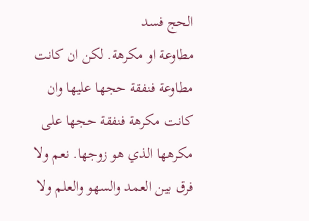الحج فسد
مطاوعة او مكرهة. لكن ان كانت مطاوعة فنفقة حجها عليها وان كانت مكرهة فنفقة حجها على مكرهها الذي هو زوجها. نعم ولا فرق بين العمد والسهو والعلم ولا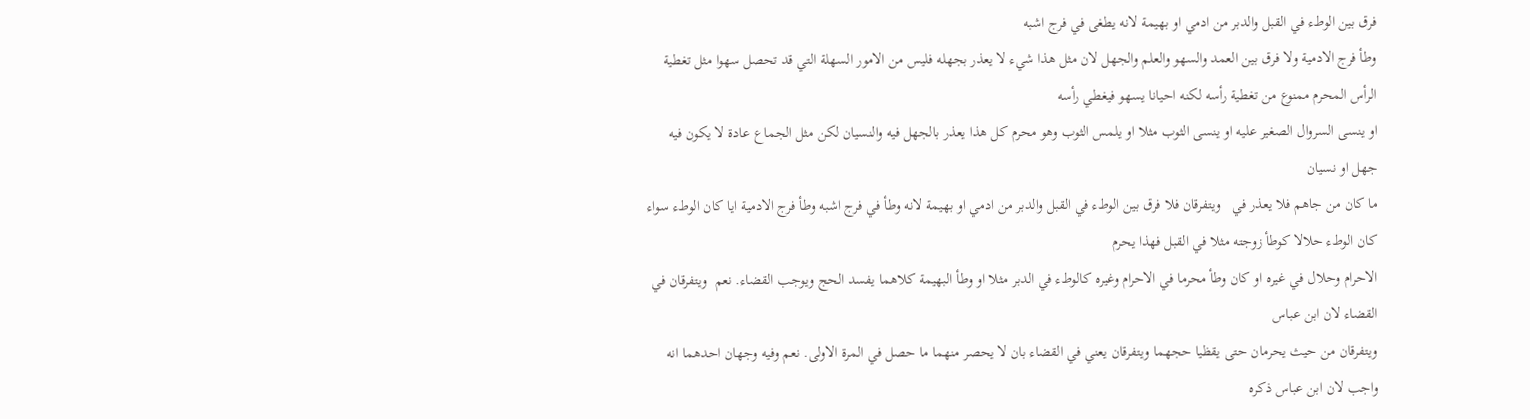فرق بين الوطء في القبل والدبر من ادمي او بهيمة لانه يطغى في فرج اشبه
وطأ فرج الادمية ولا فرق بين العمد والسهو والعلم والجهل لان مثل هذا شيء لا يعذر بجهله فليس من الامور السهلة التي قد تحصل سهوا مثل تغطية الرأس المحرم ممنوع من تغطية رأسه لكنه احيانا يسهو فيغطي رأسه
او ينسى السروال الصغير عليه او ينسى الثوب مثلا او يلمس الثوب وهو محرم كل هذا يعذر بالجهل فيه والنسيان لكن مثل الجماع عادة لا يكون فيه جهل او نسيان
ما كان من جاهم فلا يعذر في   ويتفرقان فلا فرق بين الوطء في القبل والدبر من ادمي او بهيمة لانه وطأ في فرج اشبه وطأ فرج الادمية ايا كان الوطء سواء كان الوطء حلالا كوطأ زوجته مثلا في القبل فهذا يحرم
الاحرام وحلال في غيره او كان وطأ محرما في الاحرام وغيره كالوطء في الدبر مثلا او وطأ البهيمة كلاهما يفسد الحج ويوجب القضاء. نعم  ويتفرقان في القضاء لان ابن عباس
ويتفرقان من حيث يحرمان حتى يقظيا حجهما ويتفرقان يعني في القضاء بان لا يحصر منهما ما حصل في المرة الاولى. نعم وفيه وجهان احدهما انه واجب لان ابن عباس ذكره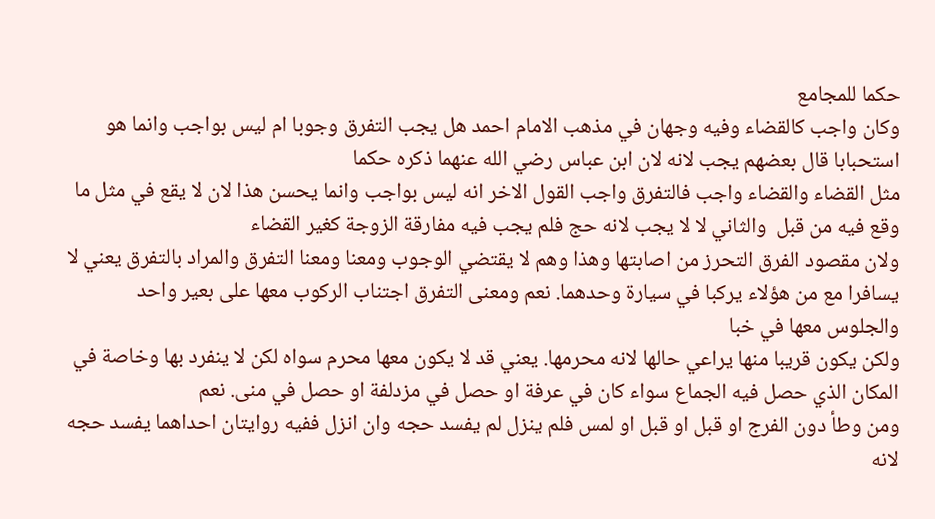حكما للمجامع
وكان واجب كالقضاء وفيه وجهان في مذهب الامام احمد هل يجب التفرق وجوبا ام ليس بواجب وانما هو استحبابا قال بعضهم يجب لانه لان ابن عباس رضي الله عنهما ذكره حكما
مثل القضاء والقضاء واجب فالتفرق واجب القول الاخر انه ليس بواجب وانما يحسن هذا لان لا يقع في مثل ما وقع فيه من قبل  والثاني لا لا يجب لانه حج فلم يجب فيه مفارقة الزوجة كغير القضاء
ولان مقصود الفرق التحرز من اصابتها وهذا وهم لا يقتضي الوجوب ومعنا ومعنا التفرق والمراد بالتفرق يعني لا يسافرا مع من هؤلاء يركبا في سيارة وحدهما. نعم ومعنى التفرق اجتناب الركوب معها على بعير واحد والجلوس معها في خبا
ولكن يكون قريبا منها يراعي حالها لانه محرمها. يعني قد لا يكون معها محرم سواه لكن لا ينفرد بها وخاصة في المكان الذي حصل فيه الجماع سواء كان في عرفة او حصل في مزدلفة او حصل في منى. نعم
ومن وطأ دون الفرج او قبل او قبل او لمس فلم ينزل لم يفسد حجه وان انزل ففيه روايتان احداهما يفسد حجه لانه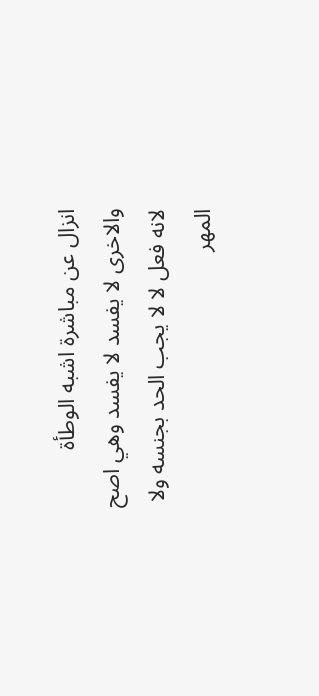انزال عن مباشرة اشبه الوطأة  والاخرى لا يفسد لا يفسد وهي اصح
لانه فعل لا لا يجب الحد بجنسه ولا المهر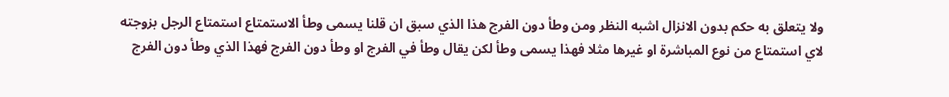ولا يتعلق به حكم بدون الانزال اشبه النظر ومن وطأ دون الفرج هذا الذي سبق ان قلنا يسمى وطأ الاستمتاع استمتاع الرجل بزوجته
لاي استمتاع من نوع المباشرة او غيرها مثلا فهذا يسمى وطأ لكن يقال وطأ في الفرج او وطأ دون الفرج فهذا الذي وطأ دون الفرج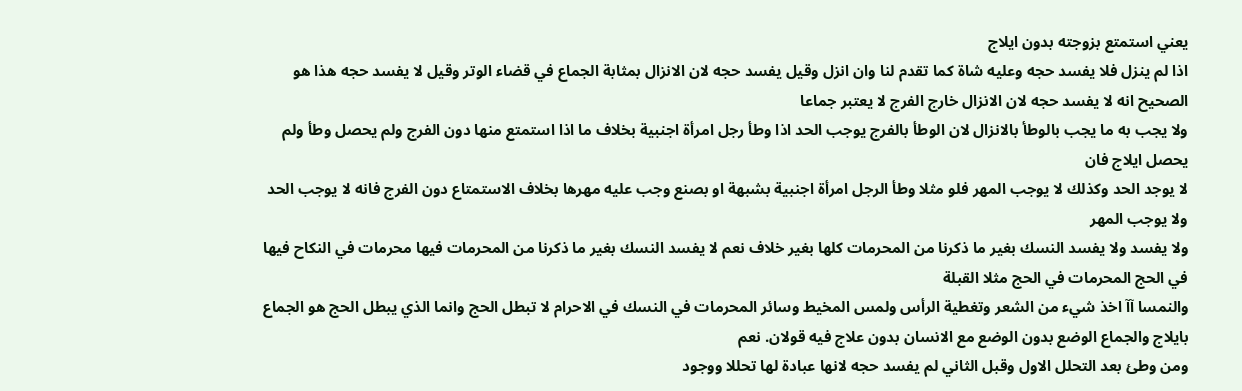يعني استمتع بزوجته بدون ايلاج
اذا لم ينزل فلا يفسد حجه وعليه شاة كما تقدم لنا وان انزل وقيل يفسد حجه لان الانزال بمثابة الجماع في قضاء الوتر وقيل لا يفسد حجه هذا هو الصحيح انه لا يفسد حجه لان الانزال خارج الفرج لا يعتبر جماعا
ولا يجب به ما يجب بالوطأ بالانزال لان الوطأ بالفرج يوجب الحد اذا وطأ رجل امرأة اجنبية بخلاف ما اذا استمتع منها دون الفرج ولم يحصل وطأ ولم يحصل ايلاج فان
لا يوجد الحد وكذلك لا يوجب المهر فلو مثلا وطأ الرجل امرأة اجنبية بشبهة او بصنع وجب عليه مهرها بخلاف الاستمتاع دون الفرج فانه لا يوجب الحد ولا يوجب المهر
ولا يفسد ولا يفسد النسك بغير ما ذكرنا من المحرمات كلها بغير خلاف نعم لا يفسد النسك بغير ما ذكرنا من المحرمات فيها محرمات في النكاح فيها في الحج المحرمات في الحج مثلا القبلة
والنمسا آآ اخذ شيء من الشعر وتغطية الرأس ولمس المخيط وسائر المحرمات في النسك في الاحرام لا تبطل الحج وانما الذي يبطل الحج هو الجماع بايلاج والجماع الوضع بدون الوضع مع الانسان بدون علاج فيه قولان. نعم
ومن وطئ بعد التحلل الاول وقبل الثاني لم يفسد حجه لانها عبادة لها تحللا ووجود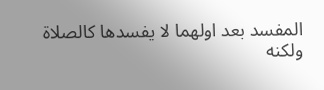المفسد بعد اولهما لا يفسدها كالصلاة ولكنه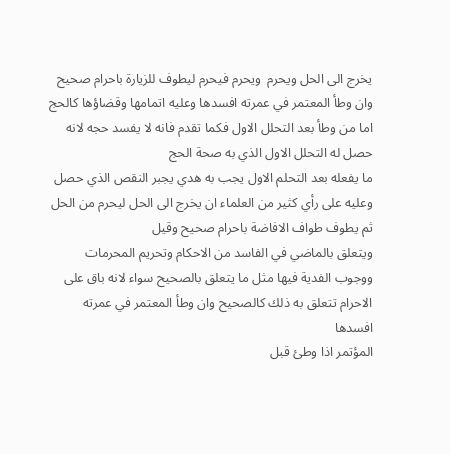يخرج الى الحل ويحرم  ويحرم فيحرم ليطوف للزيارة باحرام صحيح
وان وطأ المعتمر في عمرته افسدها وعليه اتمامها وقضاؤها كالحج اما من وطأ بعد التحلل الاول فكما تقدم فانه لا يفسد حجه لانه حصل له التحلل الاول الذي به صحة الحج
ما يفعله بعد التحلم الاول يجب به هدي يجبر النقص الذي حصل وعليه على رأي كثير من العلماء ان يخرج الى الحل ليحرم من الحل ثم يطوف طواف الافاضة باحرام صحيح وقيل
ويتعلق بالماضي في الفاسد من الاحكام وتحريم المحرمات ووجوب الفدية فيها مثل ما يتعلق بالصحيح سواء لانه باق على الاحرام تتعلق به ذلك كالصحيح وان وطأ المعتمر في عمرته افسدها
المؤتمر اذا وطئ قبل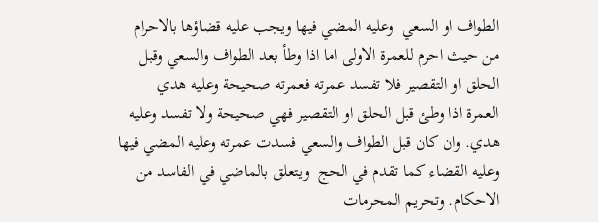الطواف او السعي  وعليه المضي فيها ويجب عليه قضاؤها بالاحرام من حيث احرم للعمرة الاولى اما اذا وطأ بعد الطواف والسعي وقبل الحلق او التقصير فلا تفسد عمرته فعمرته صحيحة وعليه هدي
العمرة اذا وطئ قبل الحلق او التقصير فهي صحيحة ولا تفسد وعليه هدي. وان كان قبل الطواف والسعي فسدت عمرته وعليه المضي فيها وعليه القضاء كما تقدم في الحج  ويتعلق بالماضي في الفاسد من الاحكام. وتحريم المحرمات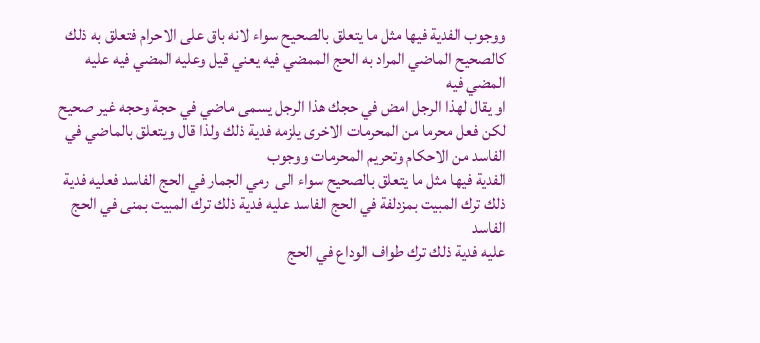ووجوب الفدية فيها مثل ما يتعلق بالصحيح سواء لانه باق على الاحرام فتعلق به ذلك كالصحيح الماضي المراد به الحج الممضي فيه يعني قيل وعليه المضي فيه عليه المضي فيه
او يقال لهذا الرجل امض في حجك هذا الرجل يسمى ماضي في حجة وحجه غير صحيح لكن فعل محرما من المحرمات الاخرى يلزمه فدية ذلك ولذا قال ويتعلق بالماضي في الفاسد من الاحكام وتحريم المحرمات ووجوب
الفدية فيها مثل ما يتعلق بالصحيح سواء الى  رمي الجمار في الحج الفاسد فعليه فدية ذلك ترك المبيت بمزدلفة في الحج الفاسد عليه فدية ذلك ترك المبيت بمنى في الحج الفاسد
عليه فدية ذلك ترك طواف الوداع في الحج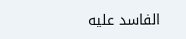الفاسد عليه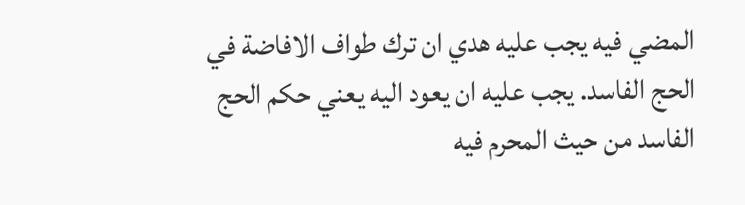المضي فيه يجب عليه هدي ان ترك طواف الافاضة في الحج الفاسد. يجب عليه ان يعود اليه يعني حكم الحج الفاسد من حيث المحرم فيه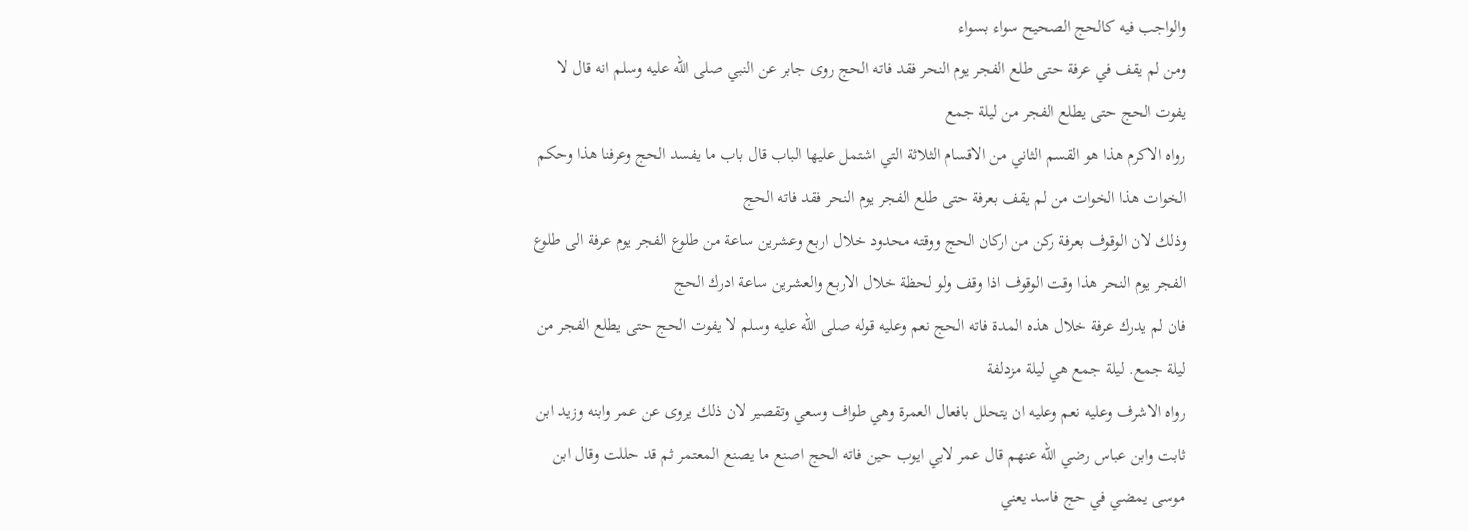والواجب فيه كالحج الصحيح سواء بسواء
ومن لم يقف في عرفة حتى طلع الفجر يوم النحر فقد فاته الحج روى جابر عن النبي صلى الله عليه وسلم انه قال لا يفوت الحج حتى يطلع الفجر من ليلة جمع
رواه الاكرم هذا هو القسم الثاني من الاقسام الثلاثة التي اشتمل عليها الباب قال باب ما يفسد الحج وعرفنا هذا وحكم الخوات هذا الخوات من لم يقف بعرفة حتى طلع الفجر يوم النحر فقد فاته الحج
وذلك لان الوقوف بعرفة ركن من اركان الحج ووقته محدود خلال اربع وعشرين ساعة من طلوع الفجر يوم عرفة الى طلوع الفجر يوم النحر هذا وقت الوقوف اذا وقف ولو لحظة خلال الاربع والعشرين ساعة ادرك الحج
فان لم يدرك عرفة خلال هذه المدة فاته الحج نعم وعليه قوله صلى الله عليه وسلم لا يفوت الحج حتى يطلع الفجر من ليلة جمع. ليلة جمع هي ليلة مزدلفة
رواه الاشرف وعليه نعم وعليه ان يتحلل بافعال العمرة وهي طواف وسعي وتقصير لان ذلك يروى عن عمر وابنه وزيد ابن ثابت وابن عباس رضي الله عنهم قال عمر لابي ايوب حين فاته الحج اصنع ما يصنع المعتمر ثم قد حللت وقال ابن
موسى يمضي في حج فاسد يعني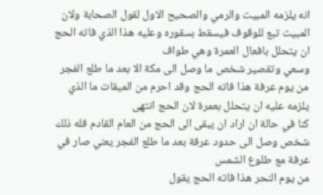انه يلزمه المبيت والرمي والصحيح الاول لقول الصحابة ولان المبيت تبع للوقوف فيسقط بسقوره وعليه هذا الذي فاته الحج ان يتحلل بافعال العمرة وهي طواف
وسعي وتقصير شخص ما وصل الى مكة الا بعد ما طلع الفجر من يوم عرفة هذا فاته الحج وقد احرم من الميقات ما الذي يلزمه عليه ان يتحلل بعمرة لان الحج انتهى
كنا في حالة ان اراد ان يبقى الى الحج من العام القادم فله ذلك شخص وصل الى حدود عرفة بعد ما طلع الفجر يعني صار في عرفة مع طلوع الشمس
من يوم النحر هذا فاته الحج يقول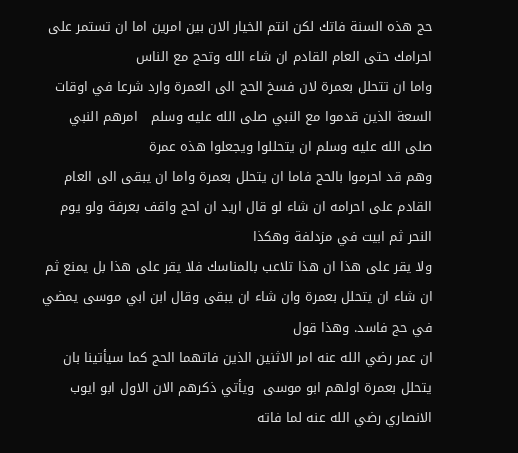حج هذه السنة فاتك لكن انتم الخيار الان بين امرين اما ان تستمر على احرامك حتى العام القادم ان شاء الله وتحج مع الناس
واما ان تتحلل بعمرة لان فسخ الحج الى العمرة وارد شرعا في اوقات السعة الذين قدموا مع النبي صلى الله عليه وسلم   امرهم النبي صلى الله عليه وسلم ان يتحللوا ويجعلوا هذه عمرة
وهم قد احرموا بالحج فاما ان يتحلل بعمرة واما ان يبقى الى العام القادم على احرامه ان شاء لو قال اريد ان احج واقف بعرفة ولو يوم النحر ثم ابيت في مزدلفة وهكذا
ولا يقر على هذا ان هذا تلاعب بالمناسك فلا يقر على هذا بل يمنع ثم ان شاء ان يتحلل بعمرة وان شاء ان يبقى وقال ابن ابي موسى يمضي في حج فاسد. وهذا قول
ان عمر رضي الله عنه امر الاثنين الذين فاتهما الحج كما سيأتينا بان يتحلل بعمرة اولهم ابو موسى  ويأتي ذكرهم الان الاول ابو ايوب الانصاري رضي الله عنه لما فاته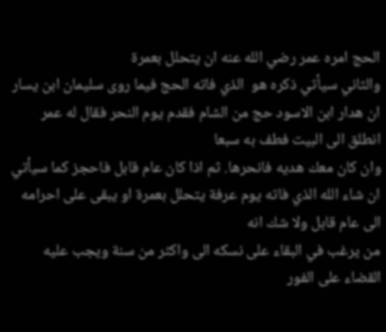الحج امره عمر رضي الله عنه ان يتحلل بعمرة
والثاني سيأتي ذكره هو  الذي فاته الحج فيما روى سليمان ابن يسار ان هدار ابن الاسود حج من الشام فقدم يوم النحر فقال له عمر انطلق الى البيت فطف به سبعا
وان كان معك هديه فانحرها. ثم اذا كان عام قابل فاحجز كما سيأتي ان شاء الله الذي فاته يوم عرفة يتحلل بعمرة او يبقى على احرامه الى عام قابل ولا شك انه
من يرغب في البقاء على نسكه الى واكثر من سنة ويجب عليه القضاء على الفور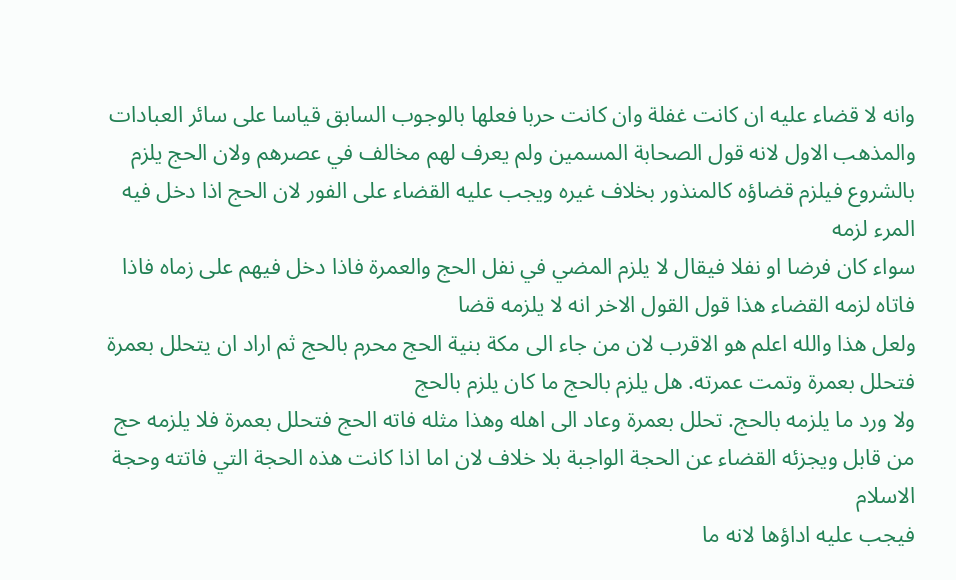وانه لا قضاء عليه ان كانت غفلة وان كانت حربا فعلها بالوجوب السابق قياسا على سائر العبادات
والمذهب الاول لانه قول الصحابة المسمين ولم يعرف لهم مخالف في عصرهم ولان الحج يلزم بالشروع فيلزم قضاؤه كالمنذور بخلاف غيره ويجب عليه القضاء على الفور لان الحج اذا دخل فيه المرء لزمه
سواء كان فرضا او نفلا فيقال لا يلزم المضي في نفل الحج والعمرة فاذا دخل فيهم على زماه فاذا فاتاه لزمه القضاء هذا قول القول الاخر انه لا يلزمه قضا
ولعل هذا والله اعلم هو الاقرب لان من جاء الى مكة بنية الحج محرم بالحج ثم اراد ان يتحلل بعمرة فتحلل بعمرة وتمت عمرته. هل يلزم بالحج ما كان يلزم بالحج
ولا ورد ما يلزمه بالحج. تحلل بعمرة وعاد الى اهله وهذا مثله فاته الحج فتحلل بعمرة فلا يلزمه حج من قابل ويجزئه القضاء عن الحجة الواجبة بلا خلاف لان اما اذا كانت هذه الحجة التي فاتته وحجة الاسلام
فيجب عليه اداؤها لانه ما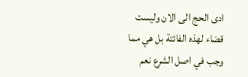ادى الحج الى الان وليست قضاء لهذه الفائتة بل هي مما وجب في اصل الشرع نعم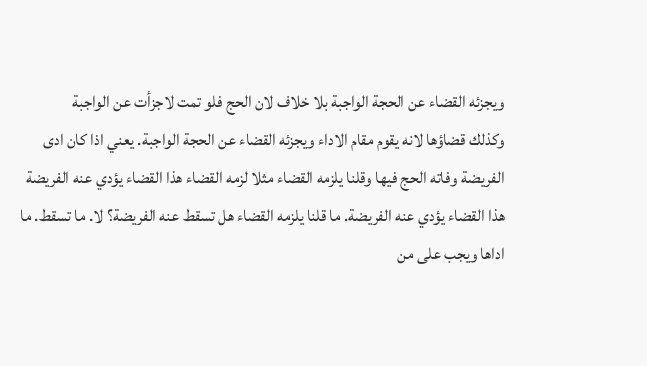ويجزئه القضاء عن الحجة الواجبة بلا خلاف لان الحج فلو تمت لاجزأت عن الواجبة
وكذلك قضاؤها لانه يقوم مقام الاداء ويجزئه القضاء عن الحجة الواجبة. يعني اذا كان ادى الفريضة وفاته الحج فيها وقلنا يلزمه القضاء مثلا لزمه القضاء هذا القضاء يؤدي عنه الفريضة
هذا القضاء يؤدي عنه الفريضة. ما قلنا يلزمه القضاء هل تسقط عنه الفريضة؟ لا. ما تسقط. ما اداها ويجب على من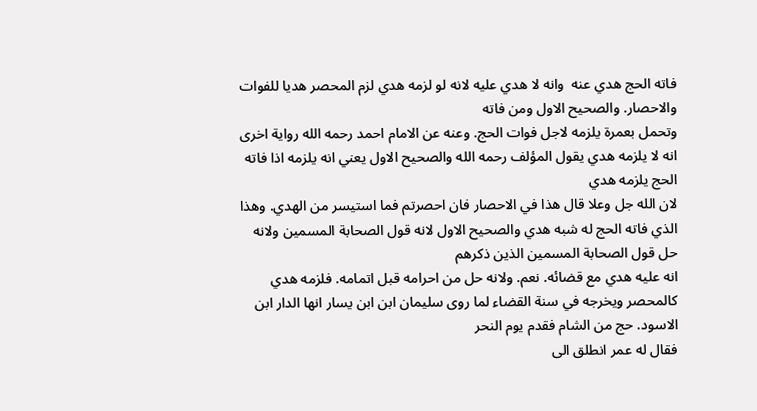فاته الحج هدي عنه  وانه لا هدي عليه لانه لو لزمه هدي لزم المحصر هديا للفوات والاحصار. والصحيح الاول ومن فاته
وتحمل بعمرة يلزمه لاجل فوات الحج. وعنه عن الامام احمد رحمه الله رواية اخرى انه لا يلزمه هدي يقول المؤلف رحمه الله والصحيح الاول يعني انه يلزمه اذا فاته الحج يلزمه هدي
لان الله جل وعلا قال هذا في الاحصار فان احصرتم فما استيسر من الهدي. وهذا الذي فاته الحج له شبه هدي والصحيح الاول لانه قول الصحابة المسمين ولانه حل قول الصحابة المسمين الذين ذكرهم
انه عليه هدي مع قضائه. نعم. ولانه حل من احرامه قبل اتمامه. فلزمه هدي كالمحصر ويخرجه في سنة القضاء لما روى سليمان ابن ابن يسار انها الدار ابن الاسود. حج من الشام فقدم يوم النحر
فقال له عمر انطلق الى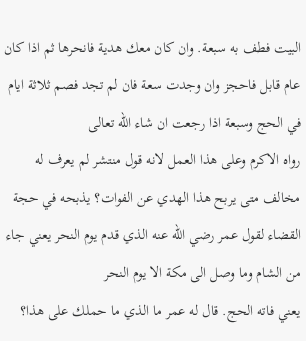البيت فطف به سبعة. وان كان معك هدية فانحرها ثم اذا كان عام قابل فاحجز وان وجدت سعة فان لم تجد فصم ثلاثة ايام في الحج وسبعة اذا رجعت ان شاء الله تعالى
رواه الاكرم وعلى هذا العمل لانه قول منتشر لم يعرف له مخالف متى يربح هذا الهدي عن الفوات؟ يذبحه في حجة القضاء لقول عمر رضي الله عنه الذي قدم يوم النحر يعني جاء من الشام وما وصل الى مكة الا يوم النحر
يعني فاته الحج. قال له عمر ما الذي ما حملك على هذا؟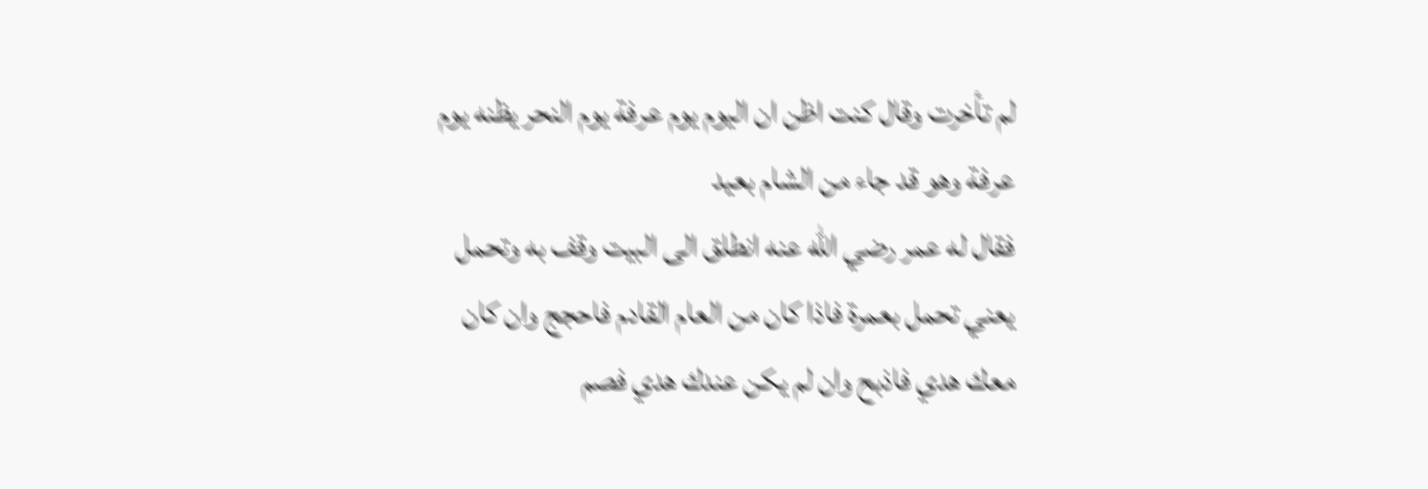لم تأخرت وقال كنت اظن ان اليوم يوم عرفة يوم النحر يظنه يوم عرفة وهو قد جاء من الشام بعيد
فقال له عمر رضي الله عنه انطلق الى البيت وقف به وتحمل يعني تحمل بعمرة فاذا كان من العام القادم فاحجج وان كان معك هدي فاذبح وان لم يكن عندك هدي فصم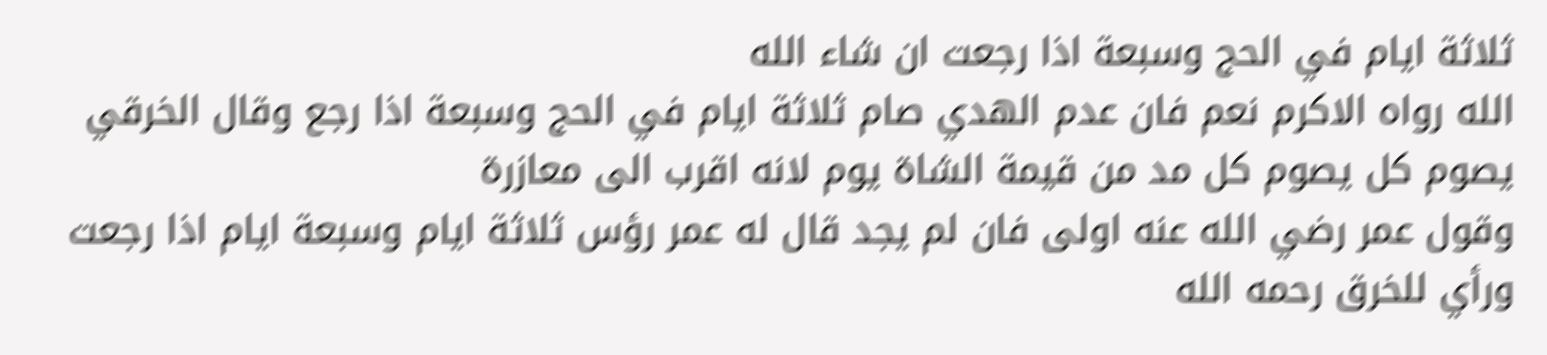ثلاثة ايام في الحج وسبعة اذا رجعت ان شاء الله
الله رواه الاكرم نعم فان عدم الهدي صام ثلاثة ايام في الحج وسبعة اذا رجع وقال الخرقي يصوم كل يصوم كل مد من قيمة الشاة يوم لانه اقرب الى معازرة
وقول عمر رضي الله عنه اولى فان لم يجد قال له عمر رؤس ثلاثة ايام وسبعة ايام اذا رجعت ورأي للخرق رحمه الله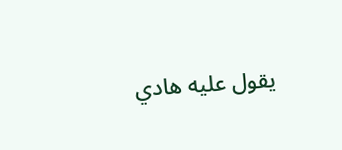يقول عليه هادي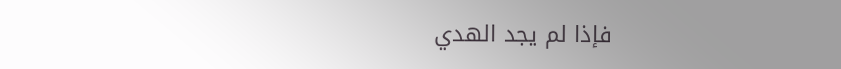فإذا لم يجد الهدي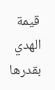قيمة الهدي بقدرها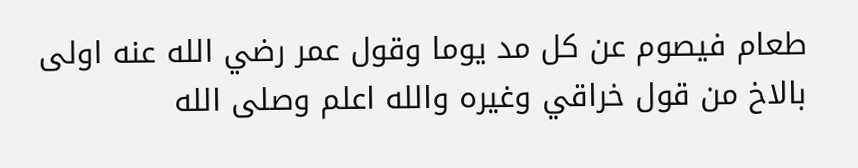طعام فيصوم عن كل مد يوما وقول عمر رضي الله عنه اولى بالاخ من قول خراقي وغيره والله اعلم وصلى الله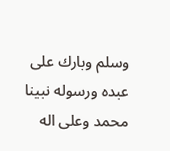وسلم وبارك على عبده ورسوله نبينا محمد وعلى اله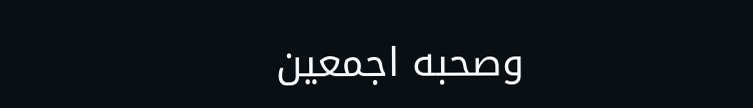وصحبه اجمعين